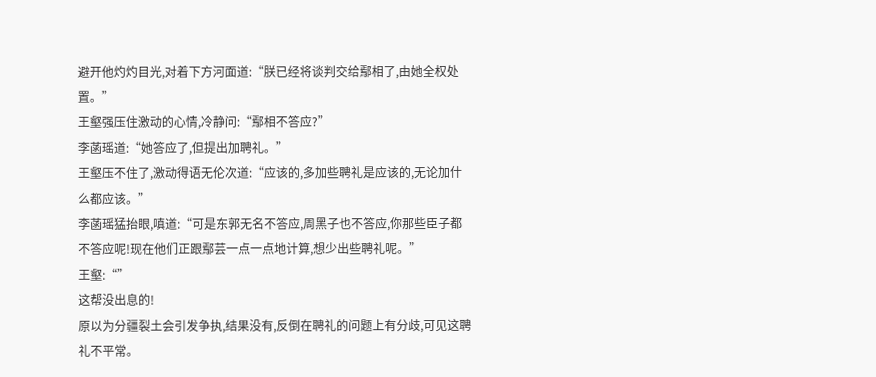避开他灼灼目光,对着下方河面道:“朕已经将谈判交给鄢相了,由她全权处置。”
王壑强压住激动的心情,冷静问:“鄢相不答应?”
李菡瑶道:“她答应了,但提出加聘礼。”
王壑压不住了,激动得语无伦次道:“应该的,多加些聘礼是应该的,无论加什么都应该。”
李菡瑶猛抬眼,嗔道:“可是东郭无名不答应,周黑子也不答应,你那些臣子都不答应呢!现在他们正跟鄢芸一点一点地计算,想少出些聘礼呢。”
王壑:“”
这帮没出息的!
原以为分疆裂土会引发争执,结果没有,反倒在聘礼的问题上有分歧,可见这聘礼不平常。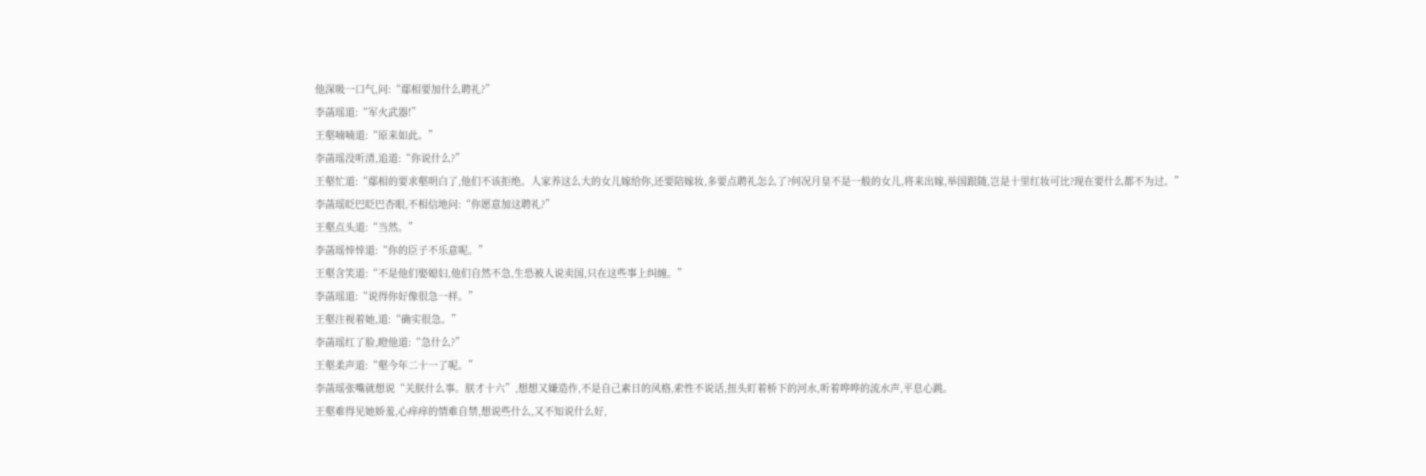他深吸一口气,问:“鄢相要加什么聘礼?”
李菡瑶道:“军火武器!”
王壑喃喃道:“原来如此。”
李菡瑶没听清,追道:“你说什么?”
王壑忙道:“鄢相的要求壑明白了,他们不该拒绝。人家养这么大的女儿嫁给你,还要陪嫁妆,多要点聘礼怎么了?何况月皇不是一般的女儿,将来出嫁,举国跟随,岂是十里红妆可比?现在要什么都不为过。”
李菡瑶眨巴眨巴杏眼,不相信地问:“你愿意加这聘礼?”
王壑点头道:“当然。”
李菡瑶悻悻道:“你的臣子不乐意呢。”
王壑含笑道:“不是他们娶媳妇,他们自然不急,生恐被人说卖国,只在这些事上纠缠。”
李菡瑶道:“说得你好像很急一样。”
王壑注视着她,道:“确实很急。”
李菡瑶红了脸,瞪他道:“急什么?”
王壑柔声道:“壑今年二十一了呢。”
李菡瑶张嘴就想说“关朕什么事。朕才十六”,想想又嫌造作,不是自己素日的风格,索性不说话,扭头盯着桥下的河水,听着哗哗的流水声,平息心跳。
王壑难得见她娇羞,心痒痒的情难自禁,想说些什么,又不知说什么好,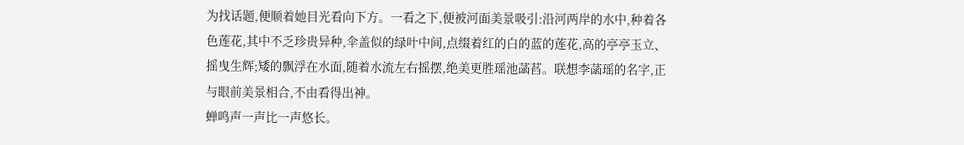为找话题,便顺着她目光看向下方。一看之下,便被河面美景吸引:沿河两岸的水中,种着各色莲花,其中不乏珍贵异种,伞盖似的绿叶中间,点缀着红的白的蓝的莲花,高的亭亭玉立、摇曳生辉;矮的飘浮在水面,随着水流左右摇摆,绝美更胜瑶池菡萏。联想李菡瑶的名字,正与眼前美景相合,不由看得出神。
蝉鸣声一声比一声悠长。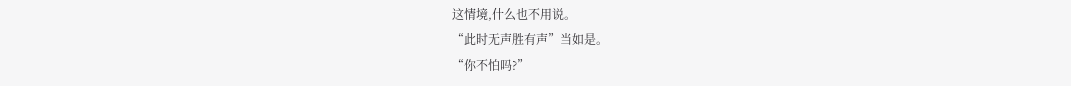这情境,什么也不用说。
“此时无声胜有声”当如是。
“你不怕吗?”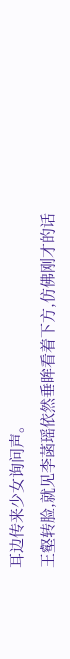耳边传来少女询问声。
王壑转脸,就见李菡瑶依然垂眸看着下方,仿佛刚才的话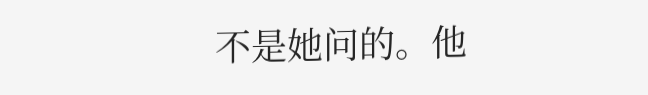不是她问的。他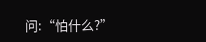问:“怕什么?”